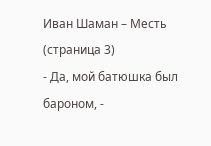Иван Шаман – Месть (страница 3)
- Да, мой батюшка был бароном, -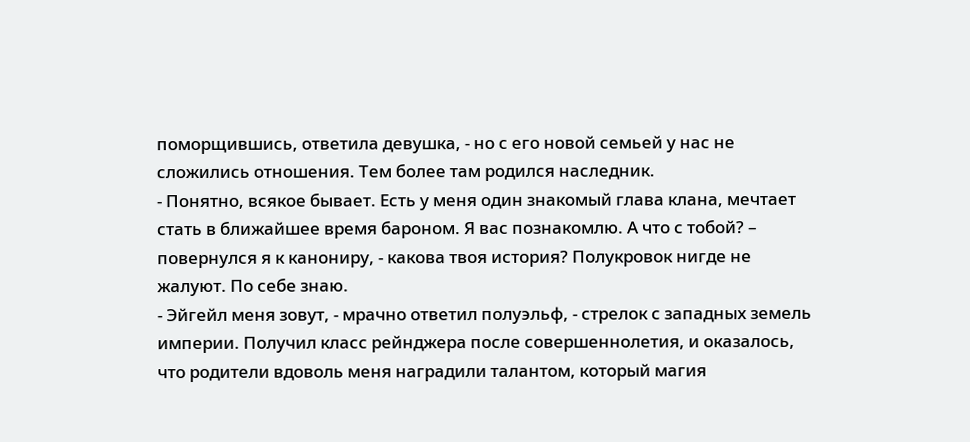поморщившись, ответила девушка, - но с его новой семьей у нас не сложились отношения. Тем более там родился наследник.
- Понятно, всякое бывает. Есть у меня один знакомый глава клана, мечтает стать в ближайшее время бароном. Я вас познакомлю. А что с тобой? – повернулся я к канониру, - какова твоя история? Полукровок нигде не жалуют. По себе знаю.
- Эйгейл меня зовут, - мрачно ответил полуэльф, - стрелок с западных земель империи. Получил класс рейнджера после совершеннолетия, и оказалось, что родители вдоволь меня наградили талантом, который магия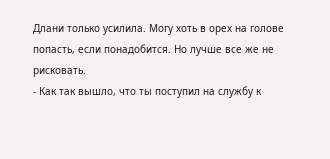Длани только усилила. Могу хоть в орех на голове попасть, если понадобится. Но лучше все же не рисковать.
- Как так вышло, что ты поступил на службу к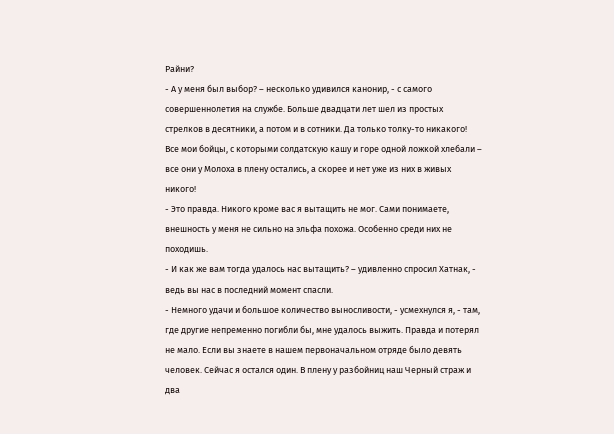Райни?
- А у меня был выбор? – несколько удивился канонир, - с самого совершеннолетия на службе. Больше двадцати лет шел из простых стрелков в десятники, а потом и в сотники. Да только толку-то никакого! Все мои бойцы, с которыми солдатскую кашу и горе одной ложкой хлебали – все они у Молоха в плену остались, а скорее и нет уже из них в живых никого!
- Это правда. Никого кроме вас я вытащить не мог. Сами понимаете, внешность у меня не сильно на эльфа похожа. Особенно среди них не походишь.
- И как же вам тогда удалось нас вытащить? – удивленно спросил Хатнак, - ведь вы нас в последний момент спасли.
- Немного удачи и большое количество выносливости, - усмехнулся я, - там, где другие непременно погибли бы, мне удалось выжить. Правда и потерял не мало. Если вы знаете в нашем первоначальном отряде было девять человек. Сейчас я остался один. В плену у разбойниц наш Черный страж и два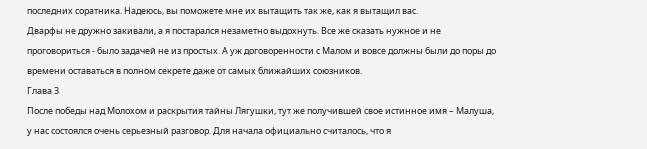последних соратника. Надеюсь, вы поможете мне их вытащить так же, как я вытащил вас.
Дварфы не дружно закивали, а я постарался незаметно выдохнуть. Все же сказать нужное и не проговориться - было задачей не из простых. А уж договоренности с Малом и вовсе должны были до поры до времени оставаться в полном секрете даже от самых ближайших союзников.
Глава 3
После победы над Молохом и раскрытия тайны Лягушки, тут же получившей свое истинное имя – Малуша, у нас состоялся очень серьезный разговор. Для начала официально считалось, что я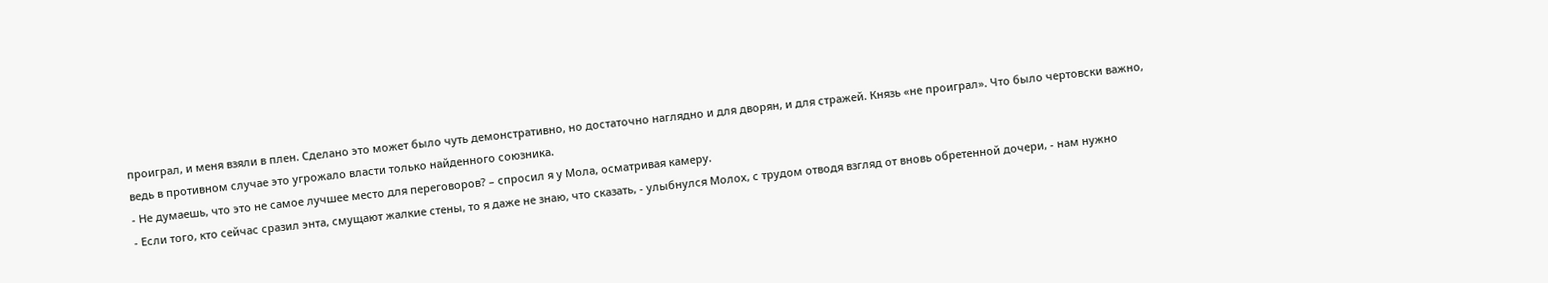проиграл, и меня взяли в плен. Сделано это может было чуть демонстративно, но достаточно наглядно и для дворян, и для стражей. Князь «не проиграл». Что было чертовски важно, ведь в противном случае это угрожало власти только найденного союзника.
- Не думаешь, что это не самое лучшее место для переговоров? – спросил я у Мола, осматривая камеру.
- Если того, кто сейчас сразил энта, смущают жалкие стены, то я даже не знаю, что сказать, - улыбнулся Молох, с трудом отводя взгляд от вновь обретенной дочери, - нам нужно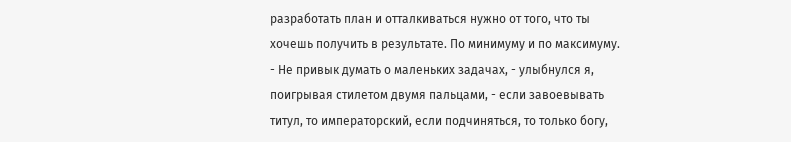разработать план и отталкиваться нужно от того, что ты хочешь получить в результате. По минимуму и по максимуму.
- Не привык думать о маленьких задачах, - улыбнулся я, поигрывая стилетом двумя пальцами, - если завоевывать титул, то императорский, если подчиняться, то только богу,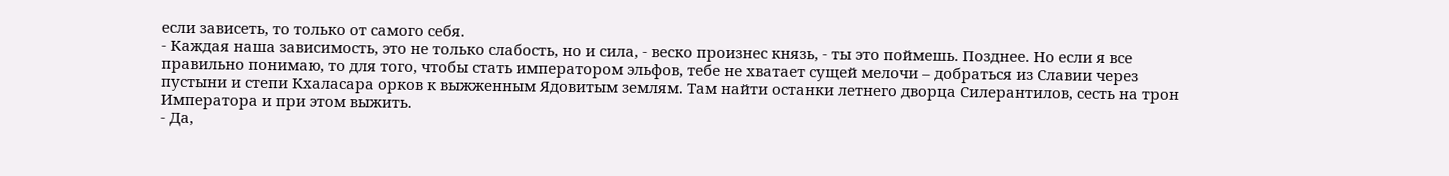если зависеть, то только от самого себя.
- Каждая наша зависимость, это не только слабость, но и сила, - веско произнес князь, - ты это поймешь. Позднее. Но если я все правильно понимаю, то для того, чтобы стать императором эльфов, тебе не хватает сущей мелочи – добраться из Славии через пустыни и степи Кхаласара орков к выжженным Ядовитым землям. Там найти останки летнего дворца Силерантилов, сесть на трон Императора и при этом выжить.
- Да,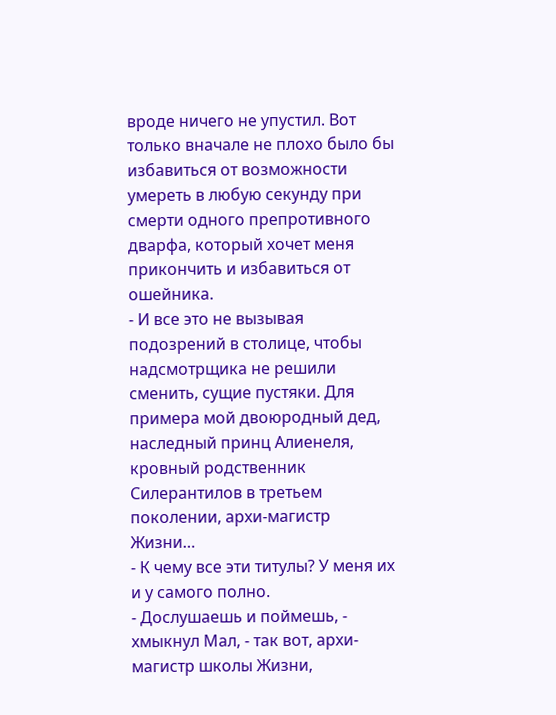вроде ничего не упустил. Вот только вначале не плохо было бы избавиться от возможности умереть в любую секунду при смерти одного препротивного дварфа, который хочет меня прикончить и избавиться от ошейника.
- И все это не вызывая подозрений в столице, чтобы надсмотрщика не решили сменить, сущие пустяки. Для примера мой двоюродный дед, наследный принц Алиенеля, кровный родственник Силерантилов в третьем поколении, архи-магистр Жизни…
- К чему все эти титулы? У меня их и у самого полно.
- Дослушаешь и поймешь, - хмыкнул Мал, - так вот, архи-магистр школы Жизни,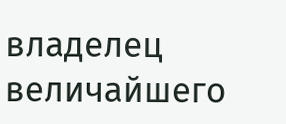владелец величайшего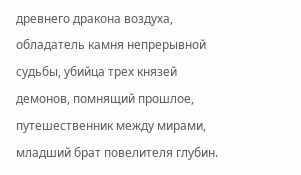древнего дракона воздуха, обладатель камня непрерывной судьбы, убийца трех князей демонов, помнящий прошлое, путешественник между мирами, младший брат повелителя глубин.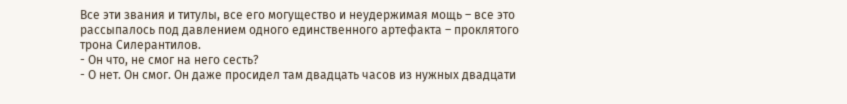Все эти звания и титулы, все его могущество и неудержимая мощь – все это рассыпалось под давлением одного единственного артефакта – проклятого трона Силерантилов.
- Он что, не смог на него сесть?
- О нет. Он смог. Он даже просидел там двадцать часов из нужных двадцати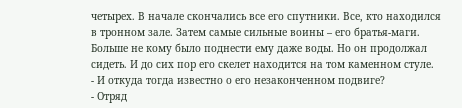четырех. В начале скончались все его спутники. Все, кто находился в тронном зале. Затем самые сильные воины – его братья-маги. Больше не кому было поднести ему даже воды. Но он продолжал сидеть. И до сих пор его скелет находится на том каменном стуле.
- И откуда тогда известно о его незаконченном подвиге?
- Отряд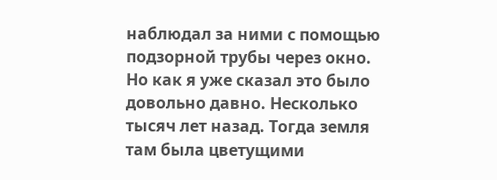наблюдал за ними с помощью подзорной трубы через окно. Но как я уже сказал это было довольно давно. Несколько тысяч лет назад. Тогда земля там была цветущими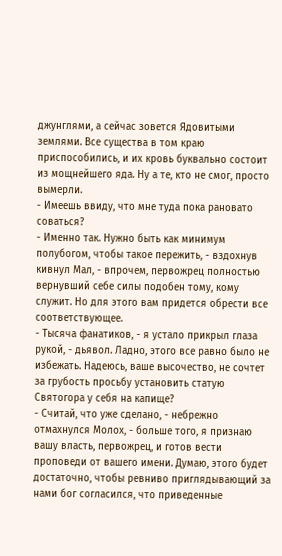джунглями, а сейчас зовется Ядовитыми землями. Все существа в том краю приспособились, и их кровь буквально состоит из мощнейшего яда. Ну а те, кто не смог, просто вымерли.
- Имеешь ввиду, что мне туда пока рановато соваться?
- Именно так. Нужно быть как минимум полубогом, чтобы такое пережить, - вздохнув кивнул Мал, - впрочем, первожрец полностью вернувший себе силы подобен тому, кому служит. Но для этого вам придется обрести все соответствующее.
- Тысяча фанатиков, - я устало прикрыл глаза рукой, - дьявол. Ладно, этого все равно было не избежать. Надеюсь, ваше высочество, не сочтет за грубость просьбу установить статую Святогора у себя на капище?
- Считай, что уже сделано, - небрежно отмахнулся Молох, - больше того, я признаю вашу власть, первожрец, и готов вести проповеди от вашего имени. Думаю, этого будет достаточно, чтобы ревниво приглядывающий за нами бог согласился, что приведенные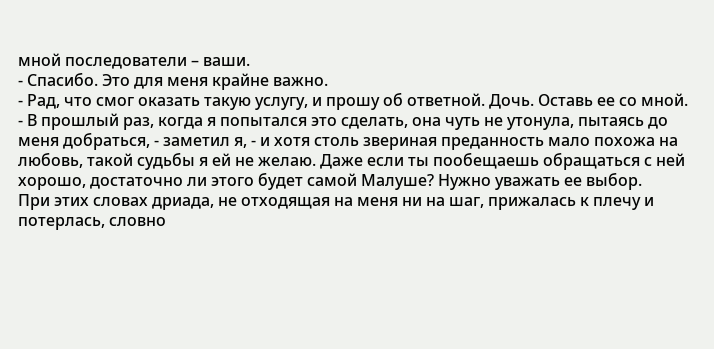мной последователи – ваши.
- Спасибо. Это для меня крайне важно.
- Рад, что смог оказать такую услугу, и прошу об ответной. Дочь. Оставь ее со мной.
- В прошлый раз, когда я попытался это сделать, она чуть не утонула, пытаясь до меня добраться, - заметил я, - и хотя столь звериная преданность мало похожа на любовь, такой судьбы я ей не желаю. Даже если ты пообещаешь обращаться с ней хорошо, достаточно ли этого будет самой Малуше? Нужно уважать ее выбор.
При этих словах дриада, не отходящая на меня ни на шаг, прижалась к плечу и потерлась, словно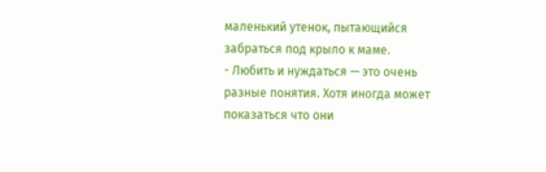маленький утенок, пытающийся забраться под крыло к маме.
- Любить и нуждаться — это очень разные понятия. Хотя иногда может показаться что они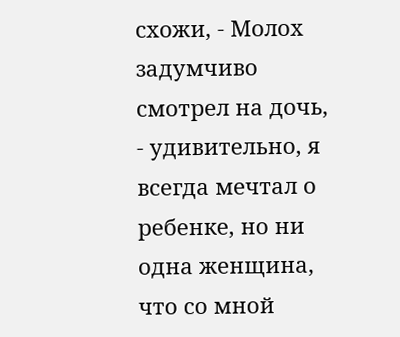схожи, - Молох задумчиво смотрел на дочь, - удивительно, я всегда мечтал о ребенке, но ни одна женщина, что со мной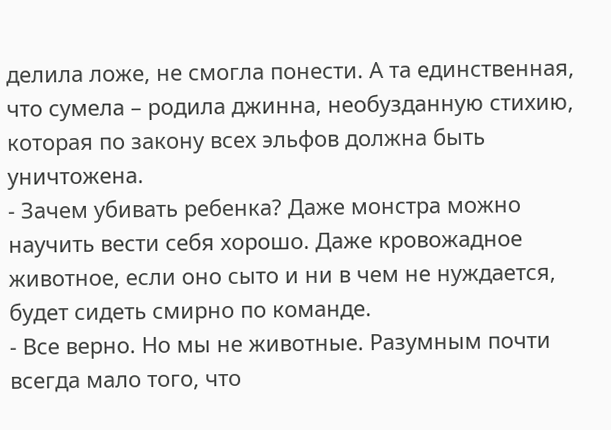делила ложе, не смогла понести. А та единственная, что сумела – родила джинна, необузданную стихию, которая по закону всех эльфов должна быть уничтожена.
- Зачем убивать ребенка? Даже монстра можно научить вести себя хорошо. Даже кровожадное животное, если оно сыто и ни в чем не нуждается, будет сидеть смирно по команде.
- Все верно. Но мы не животные. Разумным почти всегда мало того, что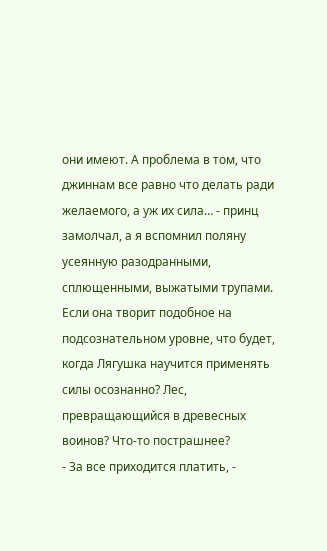они имеют. А проблема в том, что джиннам все равно что делать ради желаемого, а уж их сила… - принц замолчал, а я вспомнил поляну усеянную разодранными, сплющенными, выжатыми трупами. Если она творит подобное на подсознательном уровне, что будет, когда Лягушка научится применять силы осознанно? Лес, превращающийся в древесных воинов? Что-то пострашнее?
- За все приходится платить, -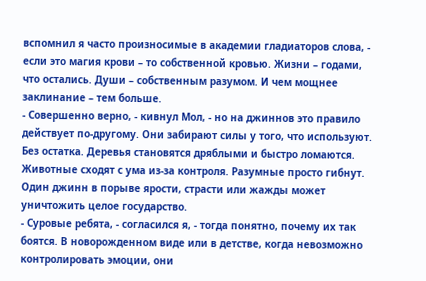вспомнил я часто произносимые в академии гладиаторов слова, - если это магия крови – то собственной кровью. Жизни – годами, что остались. Души – собственным разумом. И чем мощнее заклинание – тем больше.
- Совершенно верно, - кивнул Мол, - но на джиннов это правило действует по-другому. Они забирают силы у того, что используют. Без остатка. Деревья становятся дряблыми и быстро ломаются. Животные сходят с ума из-за контроля. Разумные просто гибнут. Один джинн в порыве ярости, страсти или жажды может уничтожить целое государство.
- Суровые ребята, - согласился я, - тогда понятно, почему их так боятся. В новорожденном виде или в детстве, когда невозможно контролировать эмоции, они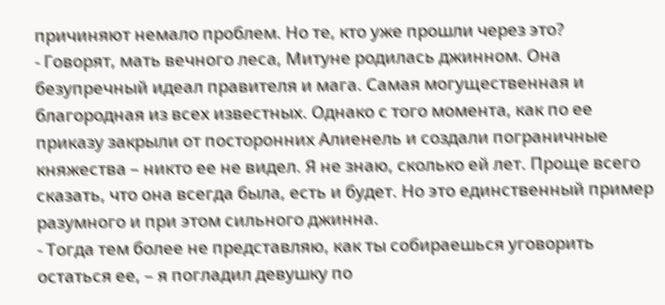причиняют немало проблем. Но те, кто уже прошли через это?
- Говорят, мать вечного леса, Митуне родилась джинном. Она безупречный идеал правителя и мага. Самая могущественная и благородная из всех известных. Однако с того момента, как по ее приказу закрыли от посторонних Алиенель и создали пограничные княжества – никто ее не видел. Я не знаю, сколько ей лет. Проще всего сказать, что она всегда была, есть и будет. Но это единственный пример разумного и при этом сильного джинна.
- Тогда тем более не представляю, как ты собираешься уговорить остаться ее, – я погладил девушку по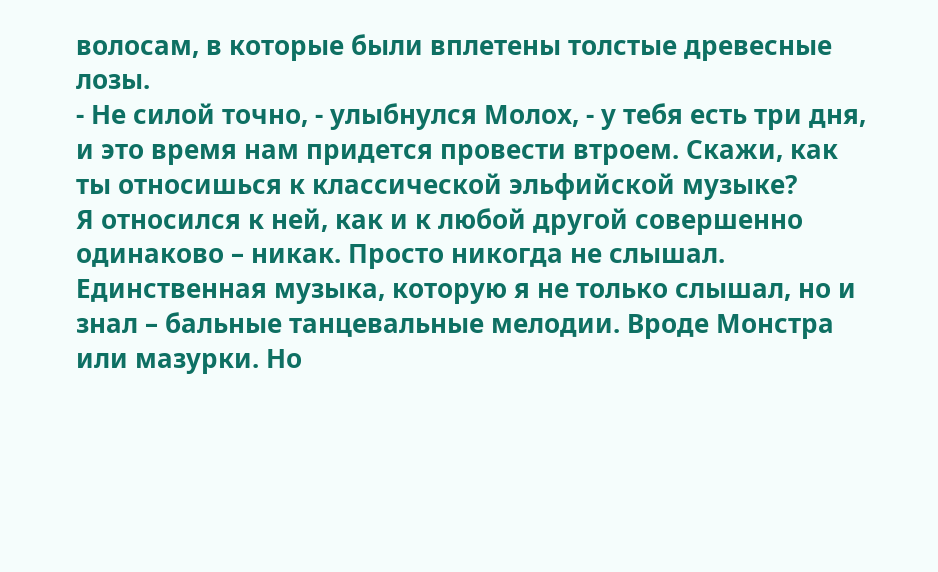волосам, в которые были вплетены толстые древесные лозы.
- Не силой точно, - улыбнулся Молох, - у тебя есть три дня, и это время нам придется провести втроем. Скажи, как ты относишься к классической эльфийской музыке?
Я относился к ней, как и к любой другой совершенно одинаково – никак. Просто никогда не слышал. Единственная музыка, которую я не только слышал, но и знал – бальные танцевальные мелодии. Вроде Монстра или мазурки. Но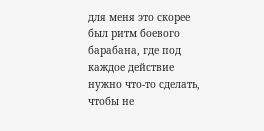для меня это скорее был ритм боевого барабана, где под каждое действие нужно что-то сделать, чтобы не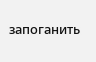запоганить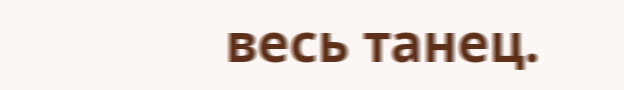весь танец.